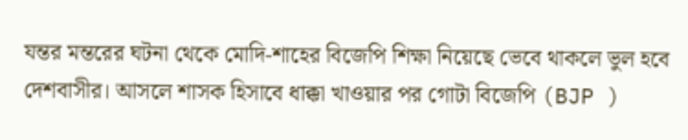যন্তর মন্তরের ঘটনা থেকে মোদি-শাহের বিজেপি শিক্ষা নিয়েছে ভেবে থাকলে ভুল হবে দেশবাসীর। আসলে শাসক হিসাবে ধাক্কা খাওয়ার পর গোটা বিজেপি (BJP )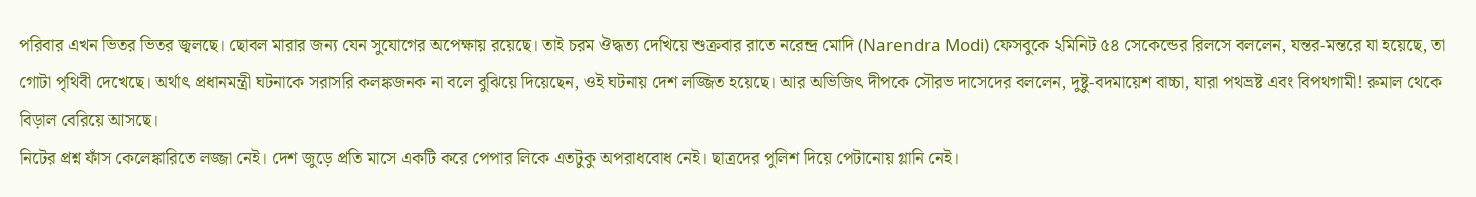পরিবার এখন ভিতর ভিতর জ্বলছে। ছোবল মারার জন্য যেন সুযোগের অপেক্ষায় রয়েছে। তাই চরম ঔদ্ধত্য দেখিয়ে শুক্রবার রাতে নরেন্দ্র মোদি (Narendra Modi) ফেসবুকে ২মিনিট ৫৪ সেকেন্ডের রিলসে বললেন, যন্তর-মন্তরে যা হয়েছে, তা গোটা পৃথিবী দেখেছে। অর্থাৎ প্রধানমন্ত্রী ঘটনাকে সরাসরি কলঙ্কজনক না বলে বুঝিয়ে দিয়েছেন, ওই ঘটনায় দেশ লজ্জিত হয়েছে। আর অভিজিৎ দীপকে সৌরভ দাসেদের বললেন, দুষ্টু-বদমায়েশ বাচ্চা, যারা পথভ্রষ্ট এবং বিপথগামী! রুমাল থেকে বিড়াল বেরিয়ে আসছে।
নিটের প্রশ্ন ফাঁস কেলেঙ্কারিতে লজ্জা নেই। দেশ জুড়ে প্রতি মাসে একটি করে পেপার লিকে এতটুকু অপরাধবোধ নেই। ছাত্রদের পুলিশ দিয়ে পেটানোয় গ্লানি নেই।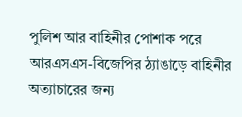পুলিশ আর বাহিনীর পোশাক পরে আরএসএস-বিজেপির ঠ্যাঙাড়ে বাহিনীর অত্যাচারের জন্য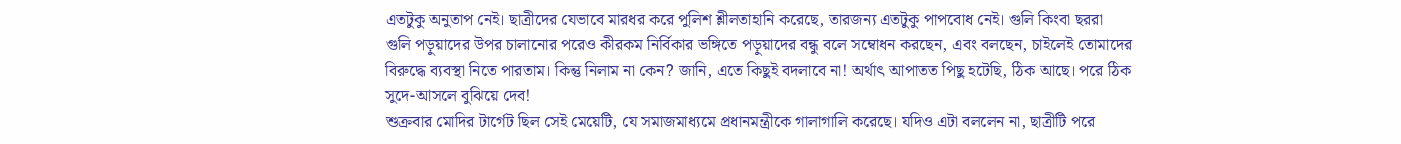এতটুকু অনুতাপ নেই। ছাত্রীদের যেভাবে মারধর করে পুলিশ শ্লীলতাহানি করেছে, তারজন্য এতটুকু পাপবোধ নেই। গুলি কিংবা ছররা গুলি পড়ুয়াদের উপর চালানোর পরেও কীরকম নির্বিকার ভঙ্গিতে পড়ুয়াদের বন্ধু বলে সম্বোধন করছেন, এবং বলছেন, চাইলেই তোমাদের বিরুদ্ধে ব্যবস্থা নিতে পারতাম। কিন্তু নিলাম না কেন? জানি, এতে কিছুই বদলাবে না! অর্থাৎ আপাতত পিছু হটেছি, ঠিক আছে। পরে ঠিক সুদে-আসলে বুঝিয়ে দেব!
শুক্রবার মোদির টার্গেট ছিল সেই মেয়েটি, যে সমাজমাধ্যমে প্রধানমন্ত্রীকে গালাগালি করেছে। যদিও এটা বললেন না, ছাত্রীটি পরে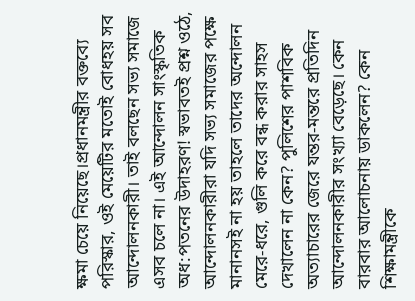ক্ষমা চেয়ে নিয়েছে।প্রধানমন্ত্রীর বক্তব্যে পরিস্কার, ওই মেয়েটির মতোই বোধহয় সব আন্দোলনকারী। তাই বলছেন সভ্য সমাজে এসব চলে না। এই আন্দোলন সাংস্কৃতিক অধ:পতনের উদাহরণ! স্বভাবতই প্রশ্ন ওঠে, আন্দোলনকারীরা যদি সভ্য সমাজের পক্ষে মানানসই না হয় তাহলে তাদের অন্দোলন মেরে-ধরে, গুলি করে বন্ধ করার সাহস দেখালেন না কেন? পুলিশের পাশবিক অত্যাচারের জেরে যন্তর-মন্তরে প্রতিদিন আন্দোলনকারীর সংখ্যা বেড়েছে। কেন বারবার আলোচনায় ডাকলেন? কেন শিক্ষামন্ত্রীকে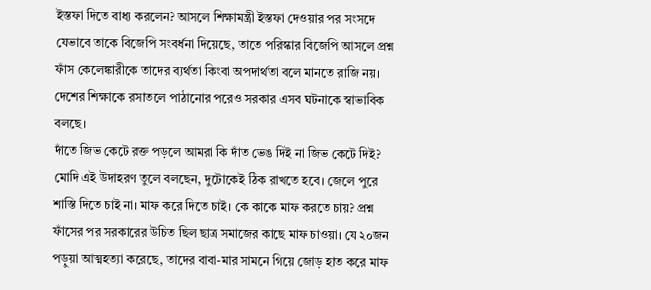ইস্তফা দিতে বাধ্য করলেন? আসলে শিক্ষামন্ত্রী ইস্তফা দেওয়ার পর সংসদে যেভাবে তাকে বিজেপি সংবর্ধনা দিয়েছে, তাতে পরিস্কার বিজেপি আসলে প্রশ্ন ফাঁস কেলেঙ্কারীকে তাদের ব্যর্থতা কিংবা অপদার্থতা বলে মানতে রাজি নয়। দেশের শিক্ষাকে রসাতলে পাঠানোর পরেও সরকার এসব ঘটনাকে স্বাভাবিক বলছে।
দাঁতে জিভ কেটে রক্ত পড়লে আমরা কি দাঁত ভেঙ দিই না জিভ কেটে দিই? মোদি এই উদাহরণ তুলে বলছেন, দুটোকেই ঠিক রাখতে হবে। জেলে পুরে শাস্তি দিতে চাই না। মাফ করে দিতে চাই। কে কাকে মাফ করতে চায়? প্রশ্ন ফাঁসের পর সরকারের উচিত ছিল ছাত্র সমাজের কাছে মাফ চাওয়া। যে ২০জন পড়ুয়া আত্মহত্যা করেছে, তাদের বাবা-মার সামনে গিয়ে জোড় হাত করে মাফ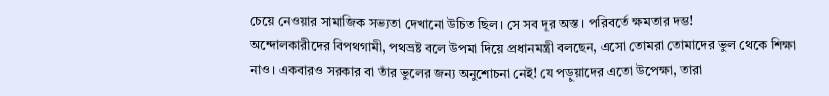চেয়ে নেওয়ার সামাজিক সভ্যতা দেখানো উচিত ছিল। সে সব দূর অস্ত। পরিবর্তে ক্ষমতার দম্ভ!
অন্দোলকারীদের বিপথগামী, পথভ্রষ্ট বলে উপমা দিয়ে প্রধানমন্ত্রী বলছেন, এসো তোমরা তোমাদের ভুল থেকে শিক্ষা নাও। একবারও সরকার বা তাঁর ভুলের জন্য অনুশোচনা নেই! যে পড়ুয়াদের এতো উপেক্ষা, তারা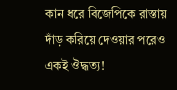কান ধরে বিজেপিকে রাস্তায় দাঁড় করিয়ে দেওয়ার পরেও একই ঔদ্ধত্য!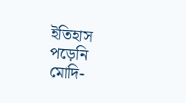ইতিহাস পড়েনি মোদি-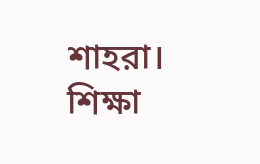শাহরা। শিক্ষা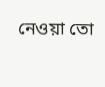নেওয়া তো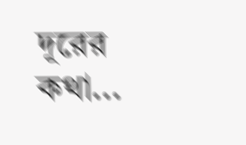দূরের কথা...